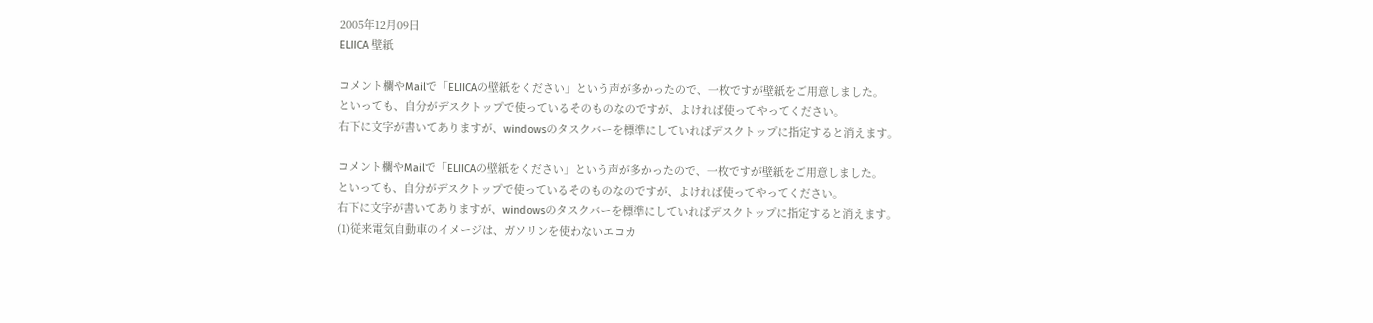2005年12月09日
ELIICA 壁紙

コメント欄やMailで「ELIICAの壁紙をください」という声が多かったので、一枚ですが壁紙をご用意しました。
といっても、自分がデスクトップで使っているそのものなのですが、よければ使ってやってください。
右下に文字が書いてありますが、windowsのタスクバーを標準にしていればデスクトップに指定すると消えます。

コメント欄やMailで「ELIICAの壁紙をください」という声が多かったので、一枚ですが壁紙をご用意しました。
といっても、自分がデスクトップで使っているそのものなのですが、よければ使ってやってください。
右下に文字が書いてありますが、windowsのタスクバーを標準にしていればデスクトップに指定すると消えます。
(1)従来電気自動車のイメージは、ガソリンを使わないエコカ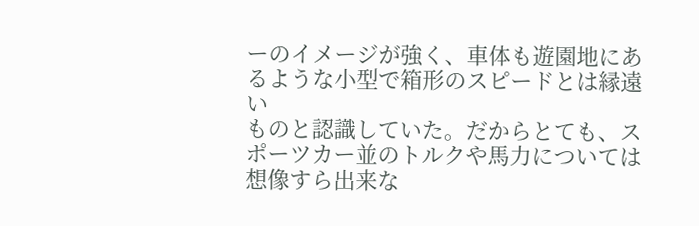ーのイメージが強く、車体も遊園地にあるような小型で箱形のスピードとは縁遠い
ものと認識していた。だからとても、スポーツカー並のトルクや馬力については想像すら出来な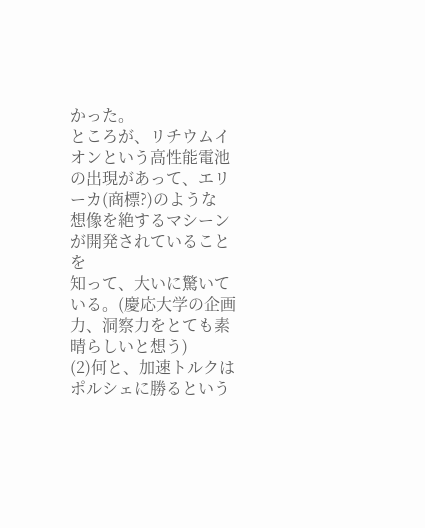かった。
ところが、リチウムイオンという高性能電池
の出現があって、エリーカ(商標?)のような
想像を絶するマシーンが開発されていることを
知って、大いに驚いている。(慶応大学の企画力、洞察力をとても素晴らしいと想う)
(2)何と、加速トルクはポルシェに勝るという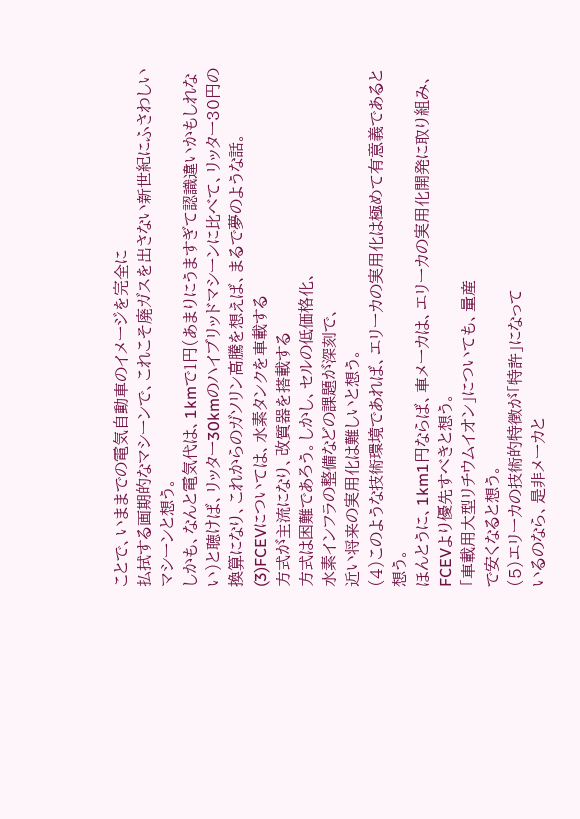ことで、いままでの電気自動車のイメージを完全に
払拭する画期的なマシーンで、これこそ廃ガスを出さない新世紀にふさわしいマシーンと想う。
しかも、なんと電気代は、1kmで1円(あまりにうますぎて認識違いかもしれない)と聴けば、リッター30kmのハイブリッドマシーンに比べて、リッター30円の換算になり、これからのガソリン高騰を想えば、まるで夢のような話。
(3)FCEVについては、水素タンクを車載する
方式が主流になり、改質器を搭載する
方式は困難であろう。しかし、セルの低価格化、
水素インフラの整備などの課題が深刻で、
近い将来の実用化は難しいと想う。
(4)このような技術環境であれば、エリーカの実用化は極めて有意義であると想う。
ほんとうに、1km1円ならば、車メーカは、エリーカの実用化開発に取り組み、
FCEVより優先すべきと想う。
「車載用大型リチウムイオン」についても、量産
で安くなると想う。
(5)エリーカの技術的特徴が「特許」になって
いるのなら、是非メーカと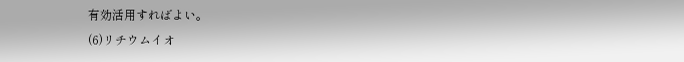有効活用すればよい。
(6)リチウムイオ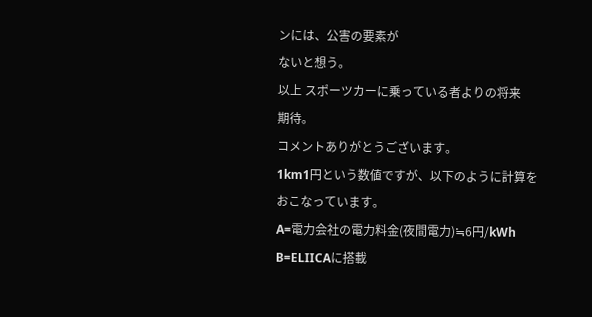ンには、公害の要素が
ないと想う。
以上 スポーツカーに乗っている者よりの将来
期待。
コメントありがとうございます。
1km1円という数値ですが、以下のように計算をおこなっています。
A=電力会社の電力料金(夜間電力)≒6円/kWh
B=ELIICAに搭載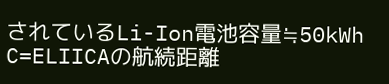されているLi-Ion電池容量≒50kWh
C=ELIICAの航続距離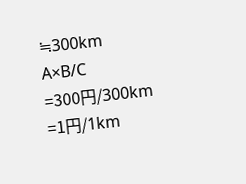≒300km
A×B/C
=300円/300km
=1円/1km